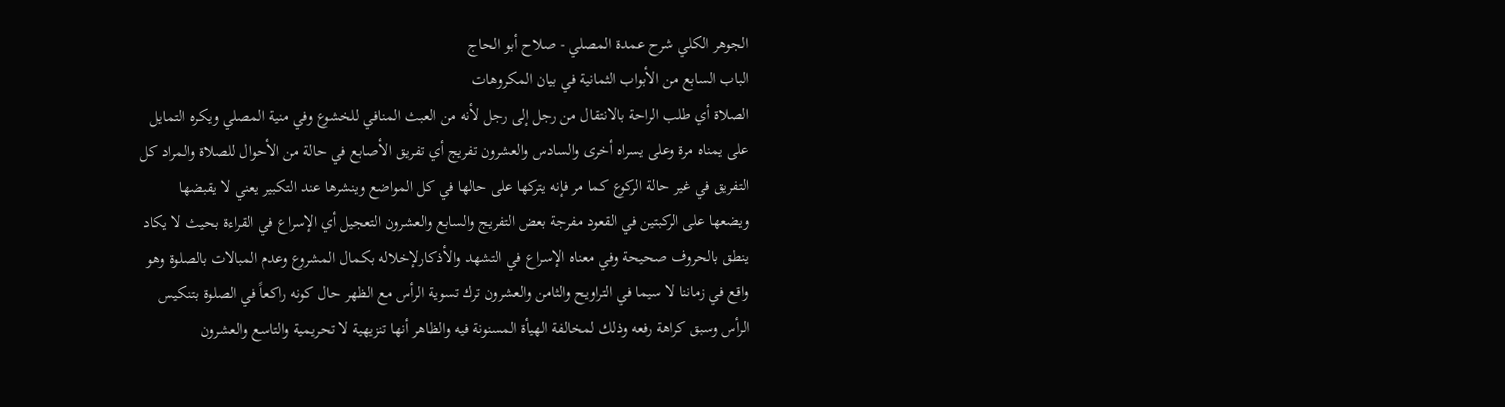الجوهر الكلي شرح عمدة المصلي - صلاح أبو الحاج
الباب السابع من الأبواب الثمانية في بيان المكروهات
الصلاة أي طلب الراحة بالانتقال من رجل إلى رجل لأنه من العبث المنافي للخشوع وفي منية المصلي ويكره التمايل على يمناه مرة وعلى يسراه أخرى والسادس والعشرون تفريج أي تفريق الأصابع في حالة من الأحوال للصلاة والمراد كل التفريق في غير حالة الركوع كما مر فإنه يتركها على حالها في كل المواضع وينشرها عند التكبير يعني لا يقبضها ويضعها على الركبتين في القعود مفرجة بعض التفريج والسابع والعشرون التعجيل أي الإسراع في القراءة بحيث لا يكاد ينطق بالحروف صحيحة وفي معناه الإسراع في التشهد والأذكارلإخلاله بكمال المشروع وعدم المبالات بالصلوة وهو واقع في زماننا لا سيما في التراويح والثامن والعشرون ترك تسوية الرأس مع الظهر حال كونه راكعاً في الصلوة بتنكيس الرأس وسبق كراهة رفعه وذلك لمخالفة الهيأة المسنونة فيه والظاهر أنها تنزيهية لا تحريمية والتاسع والعشرون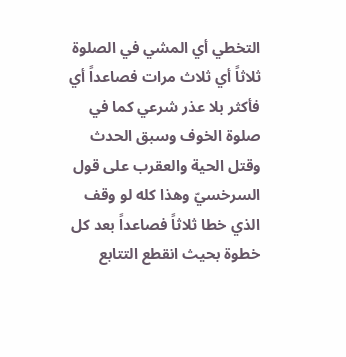التخطي أي المشي في الصلوة ثلاثاً أي ثلاث مرات فصاعداً أي فأكثر بلا عذر شرعي كما في صلوة الخوف وسبق الحدث وقتل الحية والعقرب على قول السرخسيّ وهذا كله لو وقف الذي خطا ثلاثاً فصاعداً بعد كل خطوة بحيث انقطع التتابع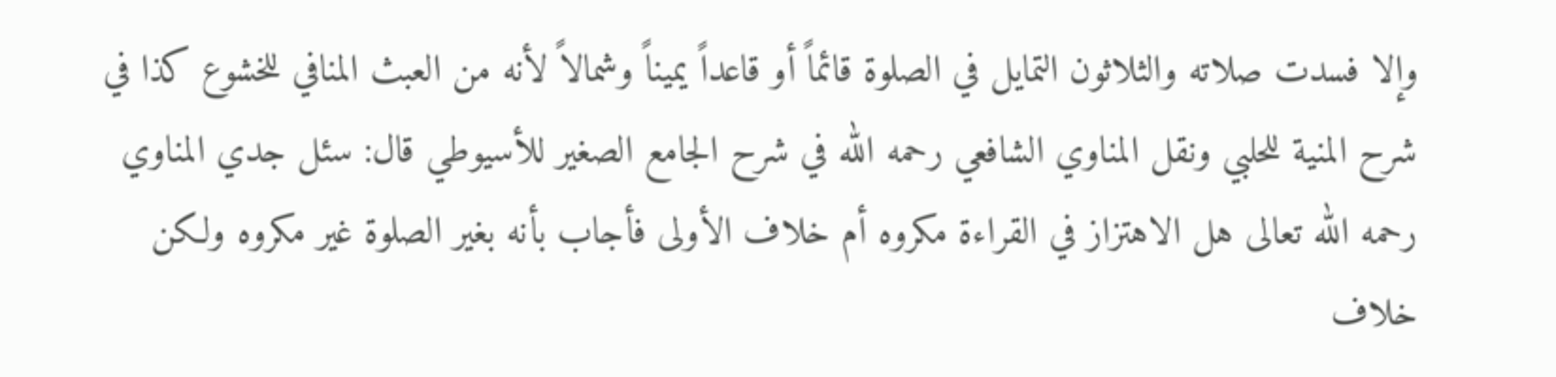وإلا فسدت صلاته والثلاثون التمايل في الصلوة قائماً أو قاعداً يميناً وشمالاً لأنه من العبث المنافي للخشوع كذا في شرح المنية للحلبي ونقل المناوي الشافعي رحمه الله في شرح الجامع الصغير للأسيوطي قال: سئل جدي المناوي رحمه الله تعالى هل الاهتزاز في القراءة مكروه أم خلاف الأولى فأجاب بأنه بغير الصلوة غير مكروه ولكن خلاف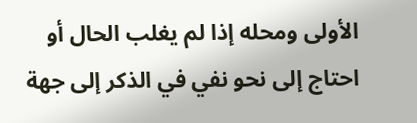الأولى ومحله إذا لم يغلب الحال أو احتاج إلى نحو نفي في الذكر إلى جهة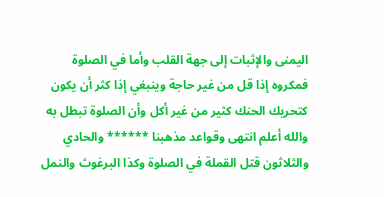اليمنى والإثبات إلى جهة القلب وأما في الصلوة فمكروه إذا قل من غير حاجة وينبغي إذا كثر أن يكون كتحريك الحنك كثير من غير أكل وأن الصلوة تبطل به والله أعلم انتهى وقواعد مذهبنا ****** والحادي والثلاثون قتل القملة في الصلوة وكذا البرغوث والنمل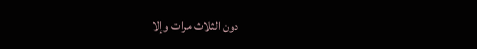دون الثلاث مرات وإلا